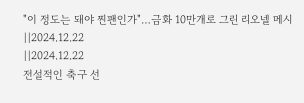"이 정도는 돼야 찐팬인가"…금화 10만개로 그린 리오넬 메시
||2024.12.22
||2024.12.22
전설적인 축구 선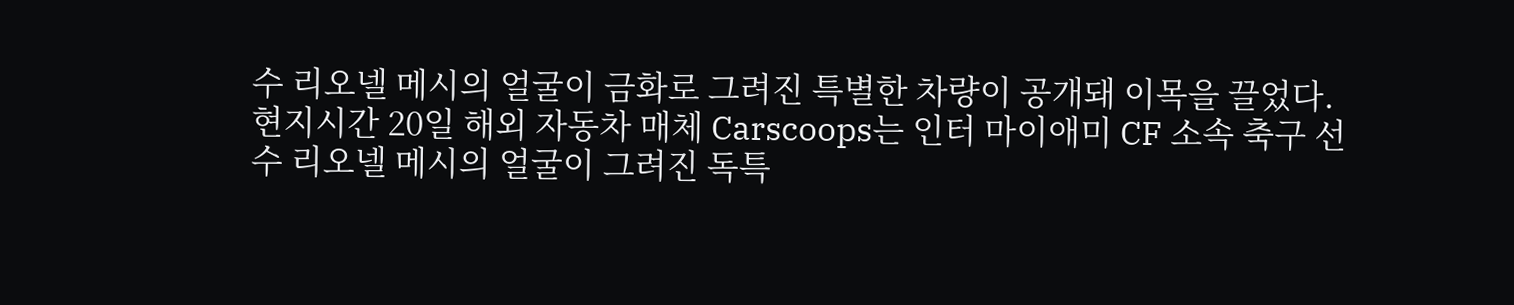수 리오넬 메시의 얼굴이 금화로 그려진 특별한 차량이 공개돼 이목을 끌었다.
현지시간 20일 해외 자동차 매체 Carscoops는 인터 마이애미 CF 소속 축구 선수 리오넬 메시의 얼굴이 그려진 독특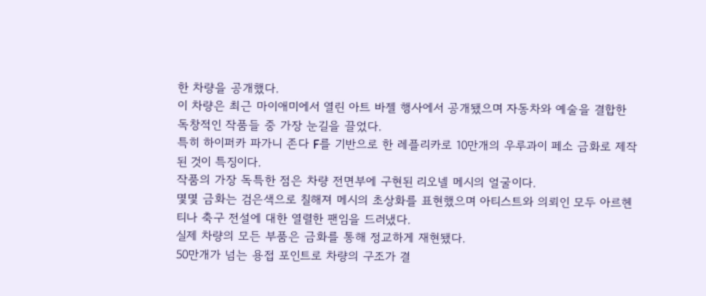한 차량을 공개했다.
이 차량은 최근 마이애미에서 열린 아트 바젤 행사에서 공개됐으며 자동차와 예술을 결합한 독창적인 작품들 중 가장 눈길을 끌었다.
특히 하이퍼카 파가니 존다 F를 기반으로 한 레플리카로 10만개의 우루과이 페소 금화로 제작된 것이 특징이다.
작품의 가장 독특한 점은 차량 전면부에 구현된 리오넬 메시의 얼굴이다.
몇몇 금화는 검은색으로 칠해져 메시의 초상화를 표현했으며 아티스트와 의뢰인 모두 아르헨티나 축구 전설에 대한 열렬한 팬임을 드러냈다.
실제 차량의 모든 부품은 금화를 통해 정교하게 재현됐다.
50만개가 넘는 용접 포인트로 차량의 구조가 결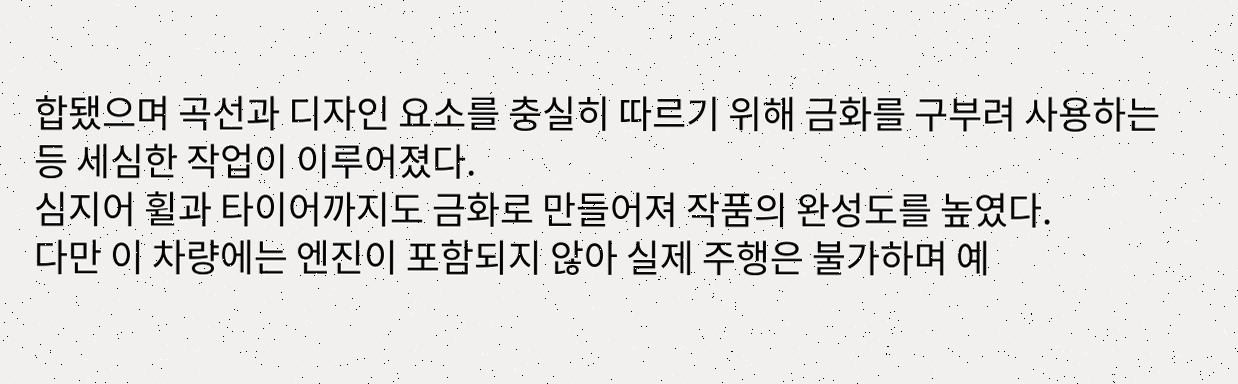합됐으며 곡선과 디자인 요소를 충실히 따르기 위해 금화를 구부려 사용하는 등 세심한 작업이 이루어졌다.
심지어 휠과 타이어까지도 금화로 만들어져 작품의 완성도를 높였다.
다만 이 차량에는 엔진이 포함되지 않아 실제 주행은 불가하며 예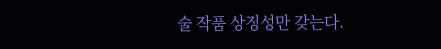술 작품 상징성만 갖는다.